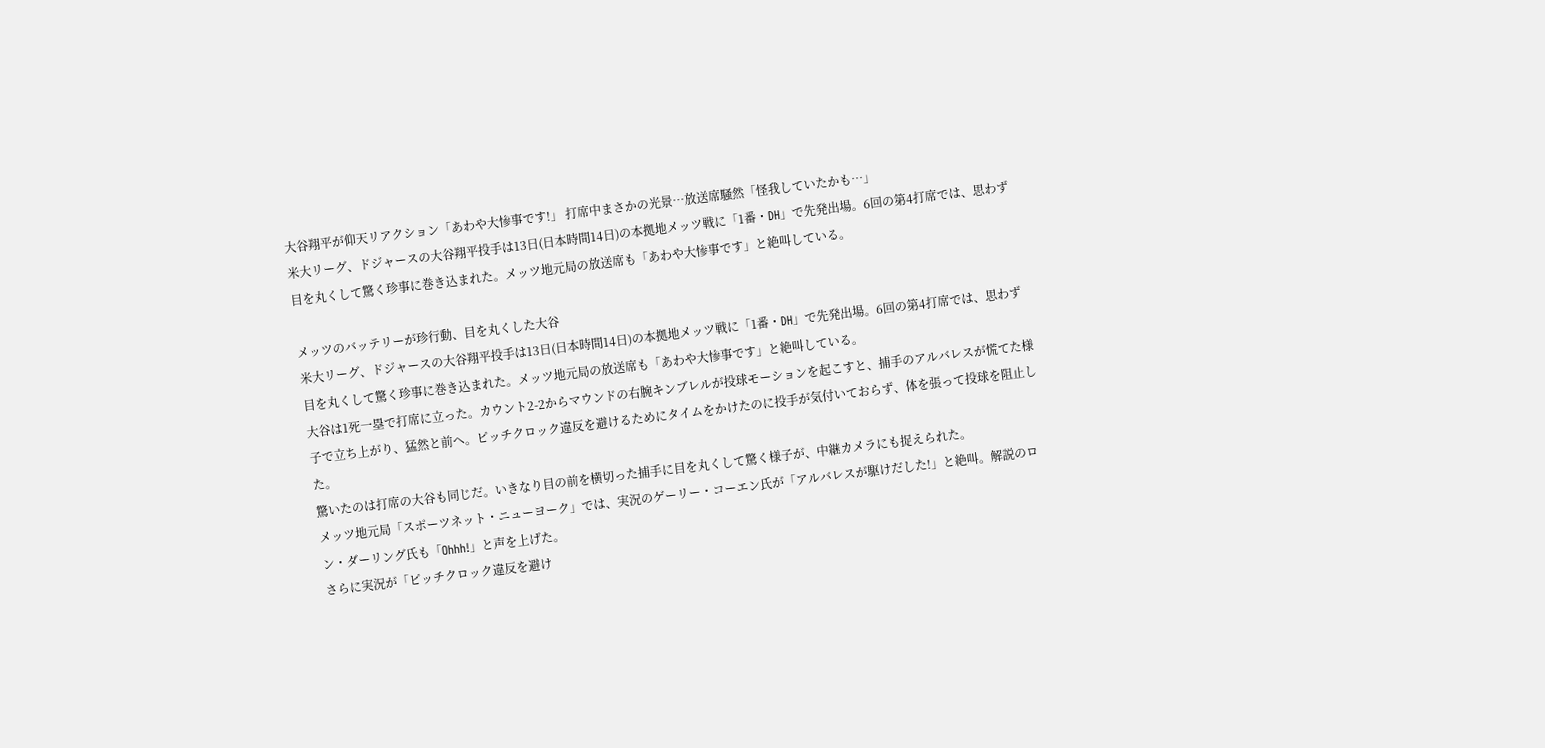大谷翔平が仰天リアクション「あわや大惨事です!」 打席中まさかの光景…放送席騒然「怪我していたかも…」
米大リーグ、ドジャースの大谷翔平投手は13日(日本時間14日)の本拠地メッツ戦に「1番・DH」で先発出場。6回の第4打席では、思わず目を丸くして驚く珍事に巻き込まれた。メッツ地元局の放送席も「あわや大惨事です」と絶叫している。

メッツのバッテリーが珍行動、目を丸くした大谷
米大リーグ、ドジャースの大谷翔平投手は13日(日本時間14日)の本拠地メッツ戦に「1番・DH」で先発出場。6回の第4打席では、思わず目を丸くして驚く珍事に巻き込まれた。メッツ地元局の放送席も「あわや大惨事です」と絶叫している。
大谷は1死一塁で打席に立った。カウント2-2からマウンドの右腕キンブレルが投球モーションを起こすと、捕手のアルバレスが慌てた様子で立ち上がり、猛然と前へ。ピッチクロック違反を避けるためにタイムをかけたのに投手が気付いておらず、体を張って投球を阻止した。
驚いたのは打席の大谷も同じだ。いきなり目の前を横切った捕手に目を丸くして驚く様子が、中継カメラにも捉えられた。
メッツ地元局「スポーツネット・ニューヨーク」では、実況のゲーリー・コーエン氏が「アルバレスが駆けだした!」と絶叫。解説のロン・ダーリング氏も「Ohhh!」と声を上げた。
さらに実況が「ピッチクロック違反を避け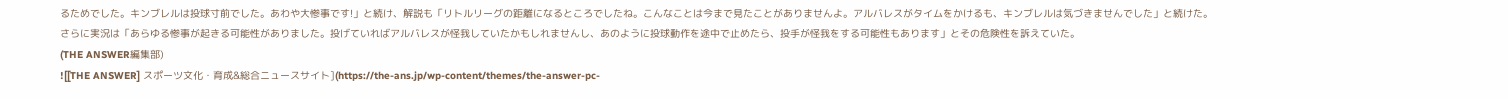るためでした。キンブレルは投球寸前でした。あわや大惨事です!」と続け、解説も「リトルリーグの距離になるところでしたね。こんなことは今まで見たことがありませんよ。アルバレスがタイムをかけるも、キンブレルは気づきませんでした」と続けた。
さらに実況は「あらゆる惨事が起きる可能性がありました。投げていればアルバレスが怪我していたかもしれませんし、あのように投球動作を途中で止めたら、投手が怪我をする可能性もあります」とその危険性を訴えていた。
(THE ANSWER編集部)
![[THE ANSWER] スポーツ文化・育成&総合ニュースサイト](https://the-ans.jp/wp-content/themes/the-answer-pc-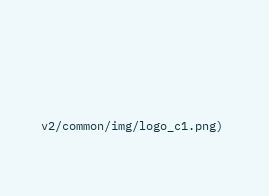v2/common/img/logo_c1.png)